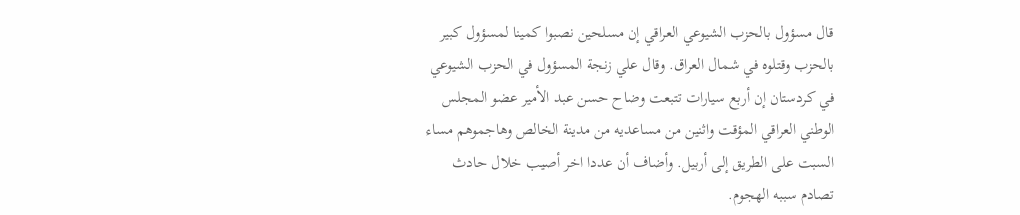قال مسؤول بالحزب الشيوعي العراقي إن مسلحين نصبوا كمينا لمسؤول كبير بالحزب وقتلوه في شمال العراق. وقال علي زنجة المسؤول في الحزب الشيوعي في كردستان إن أربع سيارات تتبعت وضاح حسن عبد الأمير عضو المجلس الوطني العراقي المؤقت واثنين من مساعديه من مدينة الخالص وهاجموهم مساء السبت على الطريق إلى أربيل. وأضاف أن عددا اخر أصيب خلال حادث تصادم سببه الهجوم.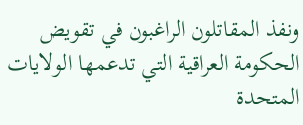ونفذ المقاتلون الراغبون في تقويض الحكومة العراقية التي تدعمها الولايات المتحدة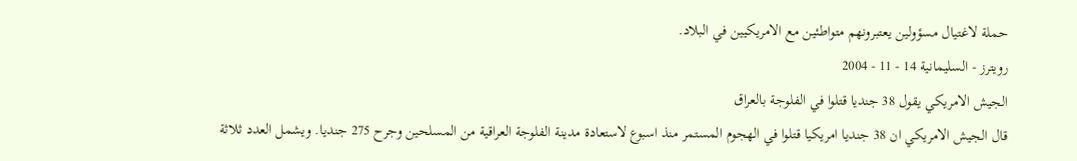حملة لاغتيال مسؤولين يعتبرونهم متواطئين مع الامريكيين في البلاد.
رويترز - السليمانية 14 - 11 - 2004
الجيش الامريكي يقول 38 جنديا قتلوا في الفلوجة بالعراق
قال الجيش الامريكي ان 38 جنديا امريكيا قتلوا في الهجوم المستمر منذ اسبوع لاستعادة مدينة الفلوجة العراقية من المسلحين وجرح 275 جنديا. ويشمل العدد ثلاثة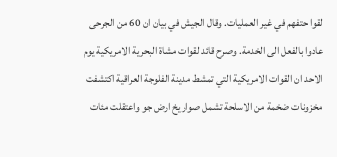لقوا حتفهم في غير العمليات. وقال الجيش في بيان ان 60 من الجرحى عادوا بالفعل الى الخدمة. وصرح قائد لقوات مشاة البحرية الامريكية يوم الاحد ان القوات الامريكية التي تمشط مدينة الفلوجة العراقية اكتشفت مخزونات ضخمة من الاسلحة تشمل صواريخ ارض جو واعتقلت مئات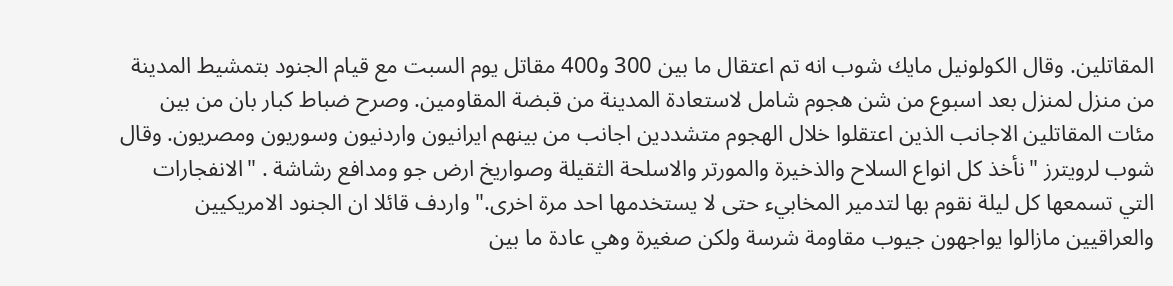المقاتلين. وقال الكولونيل مايك شوب انه تم اعتقال ما بين 300 و400 مقاتل يوم السبت مع قيام الجنود بتمشيط المدينة من منزل لمنزل بعد اسبوع من شن هجوم شامل لاستعادة المدينة من قبضة المقاومين. وصرح ضباط كبار بان من بين مئات المقاتلين الاجانب الذين اعتقلوا خلال الهجوم متشددين اجانب من بينهم ايرانيون واردنيون وسوريون ومصريون. وقال شوب لرويترز "نأخذ كل انواع السلاح والذخيرة والمورتر والاسلحة الثقيلة وصواريخ ارض جو ومدافع رشاشة . "الانفجارات التي تسمعها كل ليلة نقوم بها لتدمير المخابيء حتى لا يستخدمها احد مرة اخرى." واردف قائلا ان الجنود الامريكيين والعراقيين مازالوا يواجهون جيوب مقاومة شرسة ولكن صغيرة وهي عادة ما بين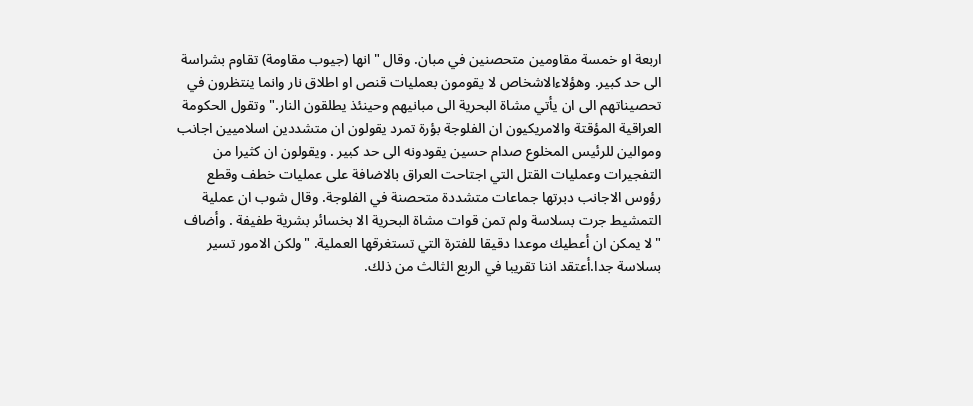اربعة او خمسة مقاومين متحصنين في مبان. وقال "انها (جيوب مقاومة) تقاوم بشراسة الى حد كبير. وهؤلاءالاشخاص لا يقومون بعمليات قنص او اطلاق نار وانما ينتظرون في تحصيناتهم الى ان يأتي مشاة البحرية الى مبانيهم وحينئذ يطلقون النار." وتقول الحكومة العراقية المؤقتة والامريكيون ان الفلوجة بؤرة تمرد يقولون ان متشددين اسلاميين اجانب وموالين للرئيس المخلوع صدام حسين يقودونه الى حد كبير . ويقولون ان كثيرا من التفجيرات وعمليات القتل التي اجتاحت العراق بالاضافة على عمليات خطف وقطع رؤوس الاجانب دبرتها جماعات متشددة متحصنة في الفلوجة. وقال شوب ان عملية التمشيط جرت بسلاسة ولم تمن قوات مشاة البحرية الا بخسائر بشرية طفيفة . وأضاف "لا يمكن ان أعطيك موعدا دقيقا للفترة التي تستغرقها العملية. "ولكن الامور تسير بسلاسة جدا.أعتقد اننا تقريبا في الربع الثالث من ذلك.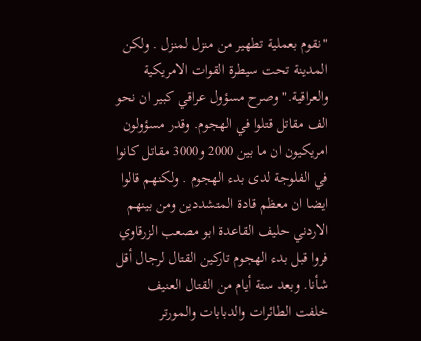"نقوم بعملية تطهير من منزل لمنزل . ولكن المدينة تحت سيطرة القوات الامريكية والعراقية." وصرح مسؤول عراقي كبير ان نحو الف مقاتل قتلوا في الهجوم. وقدر مسؤولون امريكيون ان ما بين 2000 و3000 مقاتل كانوا في الفلوجة لدى بدء الهجوم . ولكنهم قالوا ايضا ان معظم قادة المتشددين ومن بينهم الاردني حليف القاعدة ابو مصعب الزرقاوي فروا قبل بدء الهجوم تاركين القتال لرجال أقل شأنا. وبعد ستة أيام من القتال العنيف خلفت الطائرات والدبابات والمورتر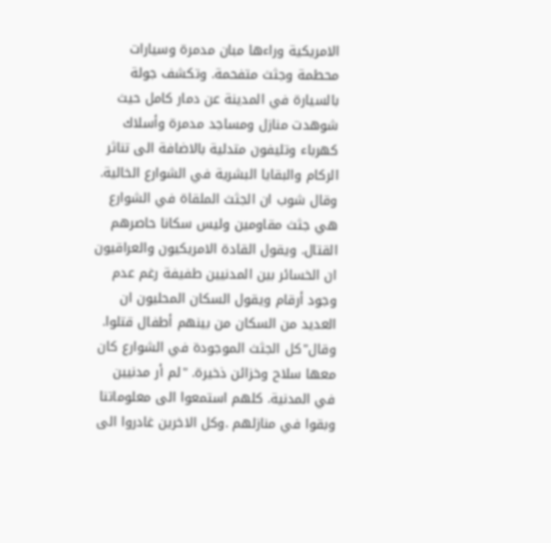الامريكية وراءها مبان مدمرة وسيارات محطمة وجثث متفحمة. وتكشف جولة بالسيارة في المدينة عن دمار كامل حيث شوهدت منازل ومساجد مدمرة وأسلاك كهرباء وتليفون متدلية بالاضافة الى تناثر الركام والبقايا البشرية في الشوارع الخالية. وقال شوب ان الجثث الملقاة في الشوارع هي جثث مقاومين وليس سكانا حاصرهم القتال. ويقول القادة الامريكيون والعراقيون ان الخسائر بين المدنيين طفيفة رغم عدم وجود أرقام ويقول السكان المحليون ان العديد من السكان من بينهم أطفال قتلوا. وقال"كل الجثث الموجودة في الشوارع كان معها سلاح وخزائن ذخيرة. "لم أر مدنيين في المدنية. كلهم استمعوا الى معلوماتنا وبقوا في منازلهم .وكل الاخرين غادروا الى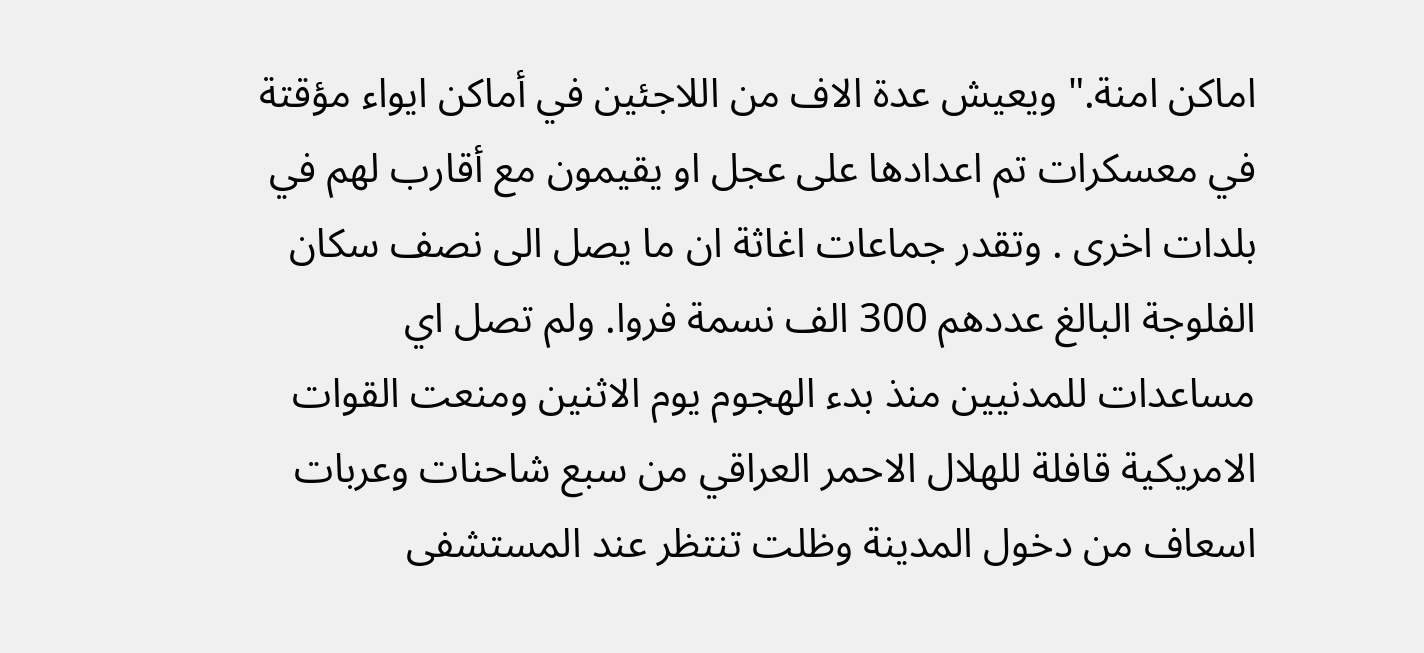اماكن امنة." ويعيش عدة الاف من اللاجئين في أماكن ايواء مؤقتة في معسكرات تم اعدادها على عجل او يقيمون مع أقارب لهم في بلدات اخرى . وتقدر جماعات اغاثة ان ما يصل الى نصف سكان الفلوجة البالغ عددهم 300 الف نسمة فروا. ولم تصل اي مساعدات للمدنيين منذ بدء الهجوم يوم الاثنين ومنعت القوات الامريكية قافلة للهلال الاحمر العراقي من سبع شاحنات وعربات اسعاف من دخول المدينة وظلت تنتظر عند المستشفى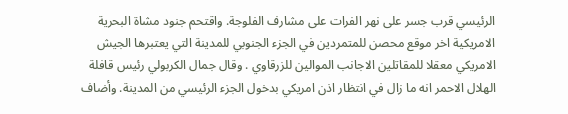الرئيسي قرب جسر على نهر الفرات على مشارف الفلوجة. واقتحم جنود مشاة البحرية الامريكية اخر موقع محصن للمتمردين في الجزء الجنوبي للمدينة التي يعتبرها الجيش الامريكي معقلا للمقاتلين الاجانب الموالين للزرقاوي . وقال جمال الكربولي رئيس قافلة الهلال الاحمر انه ما زال في انتظار اذن امريكي بدخول الجزء الرئيسي من المدينة. وأضاف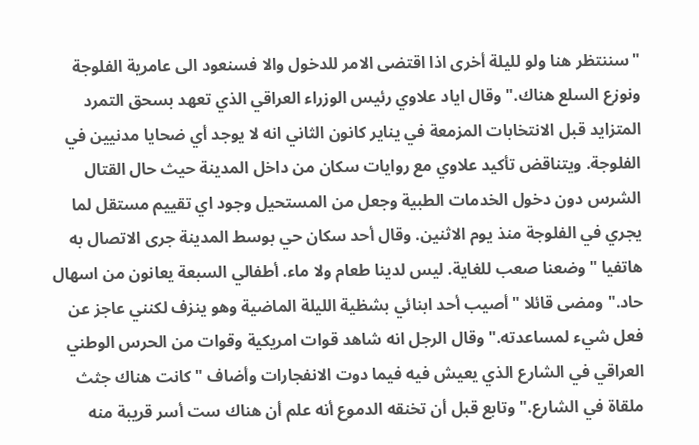"سننتظر هنا ولو لليلة أخرى اذا اقتضى الامر للدخول والا فسنعود الى عامرية الفلوجة ونوزع السلع هناك." وقال اياد علاوي رئيس الوزراء العراقي الذي تعهد بسحق التمرد المتزايد قبل الانتخابات المزمعة في يناير كانون الثاني انه لا يوجد أي ضحايا مدنيين في الفلوجة. ويتناقض تأكيد علاوي مع روايات سكان من داخل المدينة حيث حال القتال الشرس دون دخول الخدمات الطبية وجعل من المستحيل وجود اي تقييم مستقل لما يجري في الفلوجة منذ يوم الاثنين. وقال أحد سكان حي بوسط المدينة جرى الاتصال به هاتفيا "وضعنا صعب للغاية. ليس لدينا طعام ولا ماء. أطفالي السبعة يعانون من اسهال حاد." ومضى قائلا "أصيب أحد ابنائي بشظية الليلة الماضية وهو ينزف لكنني عاجز عن فعل شيء لمساعدته." وقال الرجل انه شاهد قوات امريكية وقوات من الحرس الوطني العراقي في الشارع الذي يعيش فيه فيما دوت الانفجارات وأضاف "كانت هناك جثث ملقاة في الشارع." وتابع قبل أن تخنقه الدموع أنه علم أن هناك ست أسر قريبة منه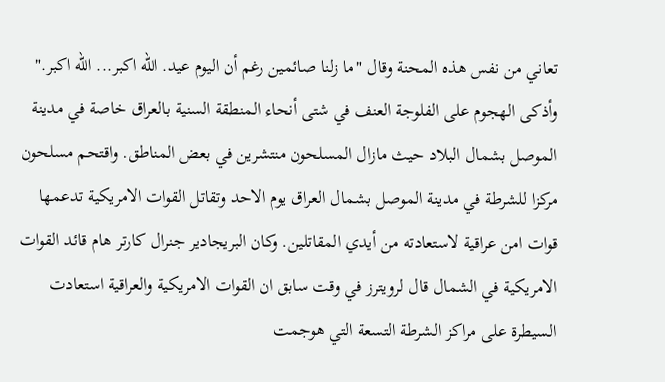تعاني من نفس هذه المحنة وقال "ما زلنا صائمين رغم أن اليوم عيد. الله اكبر... الله اكبر." وأذكى الهجوم على الفلوجة العنف في شتى أنحاء المنطقة السنية بالعراق خاصة في مدينة الموصل بشمال البلاد حيث مازال المسلحون منتشرين في بعض المناطق. واقتحم مسلحون مركزا للشرطة في مدينة الموصل بشمال العراق يوم الاحد وتقاتل القوات الامريكية تدعمها قوات امن عراقية لاستعادته من أيدي المقاتلين. وكان البريجادير جنرال كارتر هام قائد القوات الامريكية في الشمال قال لرويترز في وقت سابق ان القوات الامريكية والعراقية استعادت السيطرة على مراكز الشرطة التسعة التي هوجمت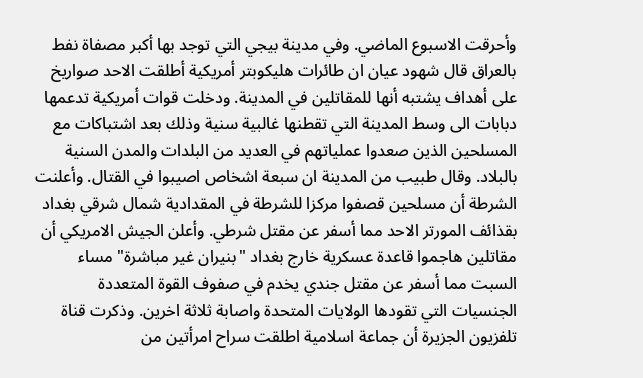وأحرقت الاسبوع الماضي. وفي مدينة بيجي التي توجد بها أكبر مصفاة نفط بالعراق قال شهود عيان ان طائرات هليكوبتر أمريكية أطلقت الاحد صواريخ على أهداف يشتبه أنها للمقاتلين في المدينة. ودخلت قوات أمريكية تدعمها دبابات الى وسط المدينة التي تقطنها غالبية سنية وذلك بعد اشتباكات مع المسلحين الذين صعدوا عملياتهم في العديد من البلدات والمدن السنية بالبلاد. وقال طبيب من المدينة ان سبعة اشخاص اصيبوا في القتال. وأعلنت الشرطة أن مسلحين قصفوا مركزا للشرطة في المقدادية شمال شرقي بغداد بقذائف المورتر الاحد مما أسفر عن مقتل شرطي. وأعلن الجيش الامريكي أن مقاتلين هاجموا قاعدة عسكرية خارج بغداد "بنيران غير مباشرة" مساء السبت مما أسفر عن مقتل جندي يخدم في صفوف القوة المتعددة الجنسيات التي تقودها الولايات المتحدة واصابة ثلاثة اخرين. وذكرت قناة تلفزيون الجزيرة أن جماعة اسلامية اطلقت سراح امرأتين من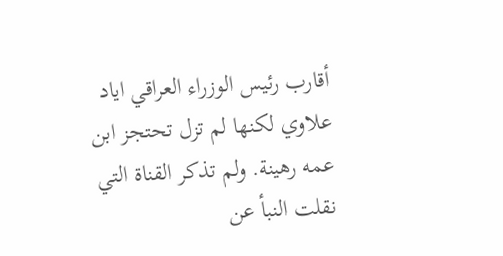أقارب رئيس الوزراء العراقي اياد علاوي لكنها لم تزل تحتجز ابن عمه رهينة. ولم تذكر القناة التي نقلت النبأ عن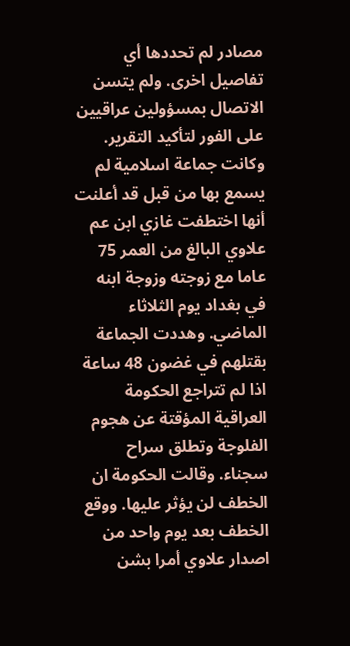مصادر لم تحددها أي تفاصيل اخرى. ولم يتسن الاتصال بمسؤولين عراقيين على الفور لتأكيد التقرير. وكانت جماعة اسلامية لم يسمع بها من قبل قد أعلنت أنها اختطفت غازي ابن عم علاوي البالغ من العمر 75 عاما مع زوجته وزوجة ابنه في بغداد يوم الثلاثاء الماضي. وهددت الجماعة بقتلهم في غضون 48 ساعة اذا لم تتراجع الحكومة العراقية المؤقتة عن هجوم الفلوجة وتطلق سراح سجناء. وقالت الحكومة ان الخطف لن يؤثر عليها. ووقع الخطف بعد يوم واحد من اصدار علاوي أمرا بشن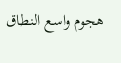هجوم واسع النطاق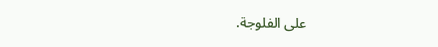على الفلوجة.